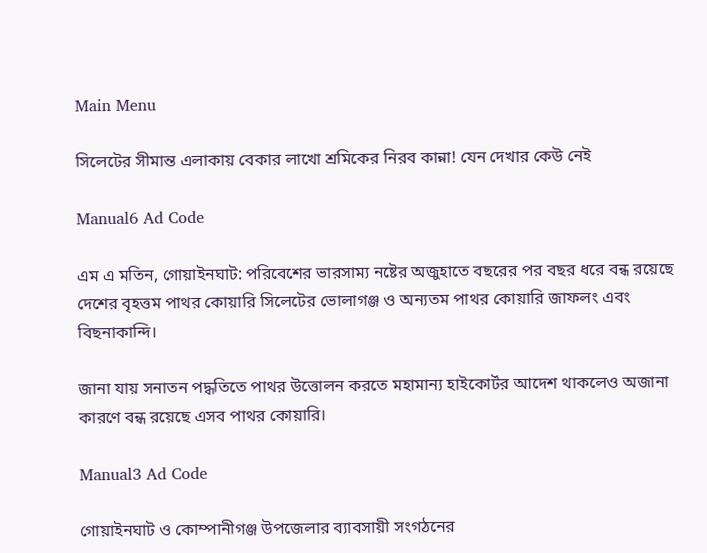Main Menu

সিলেটের সীমান্ত এলাকায় বেকার লাখো শ্রমিকের নিরব কান্না! যেন দেখার কেউ নেই

Manual6 Ad Code

এম এ মতিন, গোয়াইনঘাট: পরিবেশের ভারসাম্য নষ্টের অজুহাতে বছরের পর বছর ধরে বন্ধ রয়েছে দেশের বৃহত্তম পাথর কোয়ারি সিলেটের ভোলাগঞ্জ ও অন্যতম পাথর কোয়ারি জাফলং এবং বিছনাকান্দি।

জানা যায় সনাতন পদ্ধতিতে পাথর উত্তোলন করতে মহামান্য হাইকোর্টর আদেশ থাকলেও অজানা কারণে বন্ধ রয়েছে এসব পাথর কোয়ারি।

Manual3 Ad Code

গোয়াইনঘাট ও কোম্পানীগঞ্জ উপজেলার ব্যাবসায়ী সংগঠনের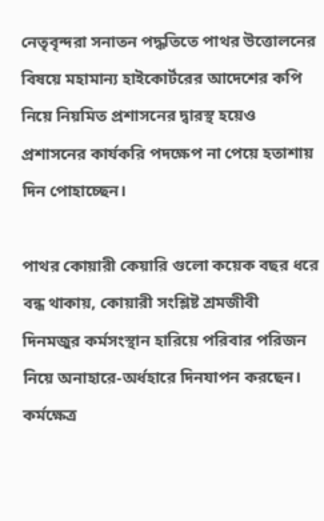নেতৃবৃন্দরা সনাতন পদ্ধতিতে পাথর উত্তোলনের বিষয়ে মহামান্য হাইকোর্টরের আদেশের কপি নিয়ে নিয়মিত প্রশাসনের দ্বারস্থ হয়েও প্রশাসনের কার্যকরি পদক্ষেপ না পেয়ে হতাশায় দিন পোহাচ্ছেন।

পাথর কোয়ারী কেয়ারি গুলো কয়েক বছর ধরে বন্ধ থাকায়, কোয়ারী সংশ্লিষ্ট শ্রমজীবী দিনমজুর কর্মসংস্থান হারিয়ে পরিবার পরিজন নিয়ে অনাহারে-অর্ধহারে দিনযাপন করছেন। কর্মক্ষেত্র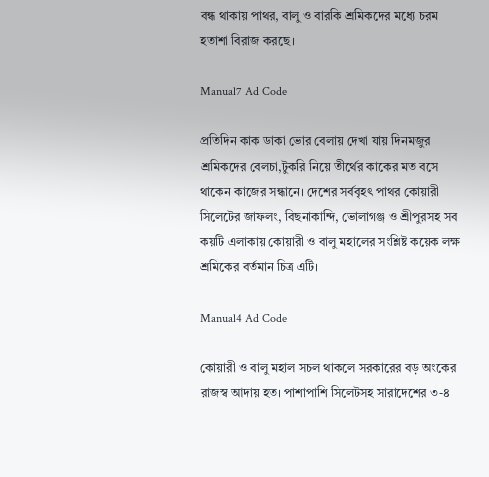বন্ধ থাকায় পাথর, বালু ও বারকি শ্রমিকদের মধ্যে চরম হতাশা বিরাজ করছে।

Manual7 Ad Code

প্রতিদিন কাক ডাকা ভোর বেলায় দেখা যায় দিনমজুর শ্রমিকদের বেলচা,টুকরি নিয়ে তীর্থের কাকের মত বসে থাকেন কাজের সন্ধানে। দেশের সর্ববৃহৎ পাথর কোয়ারী সিলেটের জাফলং, বিছনাকান্দি, ভোলাগঞ্জ ও শ্রীপুরসহ সব কয়টি এলাকায় কোয়ারী ও বালু মহালের সংশ্লিষ্ট কয়েক লক্ষ শ্রমিকের বর্তমান চিত্র এটি।

Manual4 Ad Code

কোয়ারী ও বালু মহাল সচল থাকলে সরকারের বড় অংকের রাজস্ব আদায় হত। পাশাপাশি সিলেটসহ সারাদেশের ৩-৪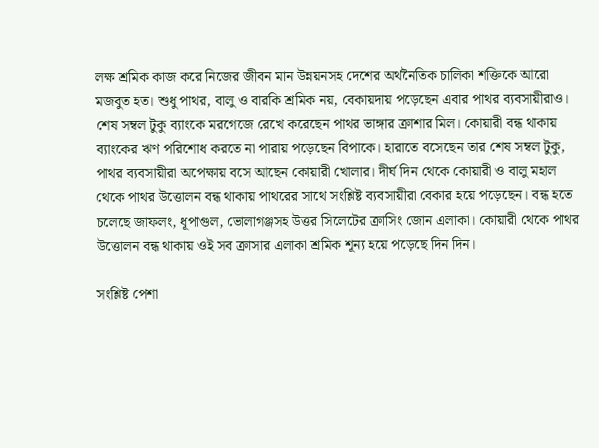লক্ষ শ্রমিক কাজ করে নিজের জীবন মান উন্নয়নসহ দেশের অর্থনৈতিক চালিকা শক্তিকে আরো মজবুত হত। শুধু পাথর, বালু ও বারকি শ্রমিক নয়, বেকায়দায় পড়েছেন এবার পাথর ব্যবসায়ীরাও। শেষ সম্বল টুকু ব্যাংকে মরগেজে রেখে করেছেন পাথর ভাঙ্গার ক্রাশার মিল। কোয়ারী বন্ধ থাকায় ব্যাংকের ঋণ পরিশোধ করতে না পারায় পড়েছেন বিপাকে। হারাতে বসেছেন তার শেষ সম্বল টুকু, পাথর ব্যবসায়ীরা অপেক্ষায় বসে আছেন কোয়ারী খোলার। দীর্ঘ দিন থেকে কোয়ারী ও বালু মহাল থেকে পাথর উত্তোলন বন্ধ থাকায় পাথরের সাথে সংশ্লিষ্ট ব্যবসায়ীরা বেকার হয়ে পড়েছেন। বন্ধ হতে চলেছে জাফলং, ধূপাগুল, ভোলাগঞ্জসহ উত্তর সিলেটের ক্রাসিং জোন এলাকা। কোয়ারী থেকে পাথর উত্তোলন বন্ধ থাকায় ওই সব ক্রাসার এলাকা শ্রমিক শূন্য হয়ে পড়েছে দিন দিন।

সংশ্লিষ্ট পেশা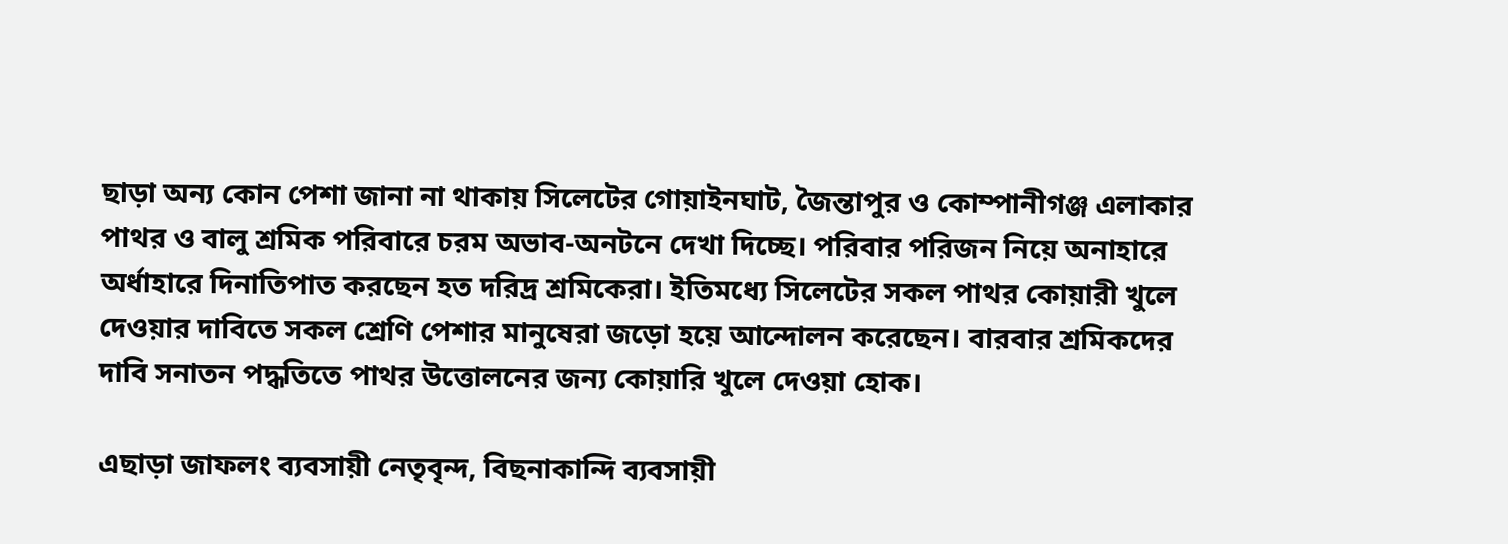ছাড়া অন্য কোন পেশা জানা না থাকায় সিলেটের গোয়াইনঘাট, জৈন্তাপুর ও কোম্পানীগঞ্জ এলাকার পাথর ও বালু শ্রমিক পরিবারে চরম অভাব-অনটনে দেখা দিচ্ছে। পরিবার পরিজন নিয়ে অনাহারে অর্ধাহারে দিনাতিপাত করছেন হত দরিদ্র শ্রমিকেরা। ইতিমধ্যে সিলেটের সকল পাথর কোয়ারী খুলে দেওয়ার দাবিতে সকল শ্রেণি পেশার মানুষেরা জড়ো হয়ে আন্দোলন করেছেন। বারবার শ্রমিকদের দাবি সনাতন পদ্ধতিতে পাথর উত্তোলনের জন্য কোয়ারি খুলে দেওয়া হোক।

এছাড়া জাফলং ব্যবসায়ী নেতৃবৃন্দ, বিছনাকান্দি ব্যবসায়ী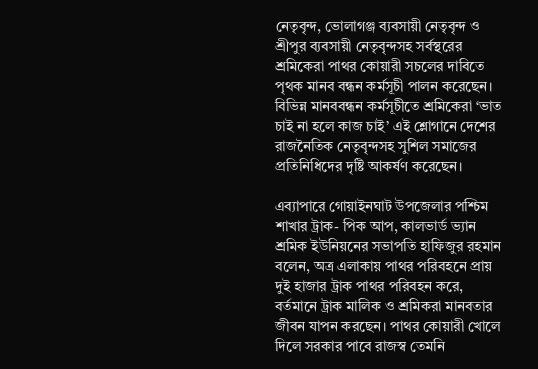নেতৃবৃন্দ, ভোলাগঞ্জ ব্যবসায়ী নেতৃবৃন্দ ও শ্রীপুর ব্যবসায়ী নেতৃবৃন্দসহ সর্বস্থরের শ্রমিকেরা পাথর কোয়ারী সচলের দাবিতে পৃথক মানব বন্ধন কর্মসূচী পালন করেছেন। বিভিন্ন মানববন্ধন কর্মসূচীতে শ্রমিকেরা ‘ভাত চাই না হলে কাজ চাই’ এই শ্লোগানে দেশের রাজনৈতিক নেতৃবৃন্দসহ সুশিল সমাজের প্রতিনিধিদের দৃষ্টি আকর্ষণ করেছেন।

এব্যাপারে গোয়াইনঘাট উপজেলার পশ্চিম শাখার ট্রাক- পিক আপ, কালভার্ড ভ্যান শ্রমিক ইউনিয়নের সভাপতি হাফিজুর রহমান বলেন, অত্র এলাকায় পাথর পরিবহনে প্রায় দুই হাজার ট্রাক পাথর পরিবহন করে, বর্তমানে ট্রাক মালিক ও শ্রমিকরা মানবতার জীবন যাপন করছেন। পাথর কোয়ারী খোলে দিলে সরকার পাবে রাজস্ব তেমনি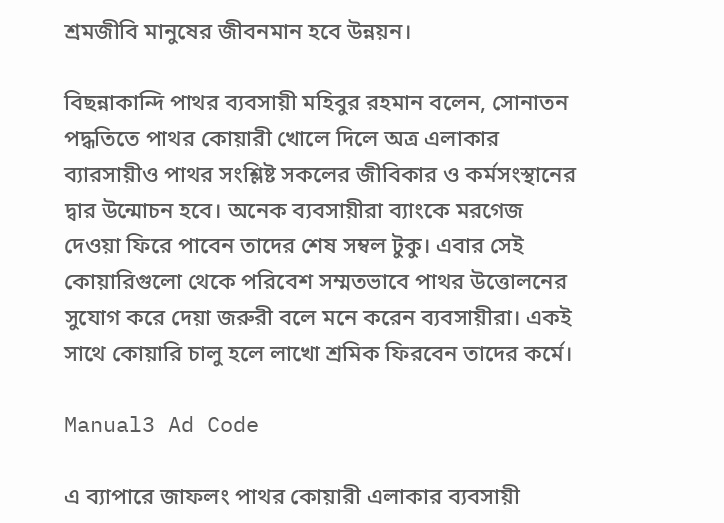শ্রমজীবি মানুষের জীবনমান হবে উন্নয়ন।

বিছন্নাকান্দি পাথর ব্যবসায়ী মহিবুর রহমান বলেন, সোনাতন পদ্ধতিতে পাথর কোয়ারী খোলে দিলে অত্র এলাকার ব্যারসায়ীও পাথর সংশ্লিষ্ট সকলের জীবিকার ও কর্মসংস্থানের দ্বার উন্মোচন হবে। অনেক ব্যবসায়ীরা ব্যাংকে মরগেজ দেওয়া ফিরে পাবেন তাদের শেষ সম্বল টুকু। এবার সেই কোয়ারিগুলো থেকে পরিবেশ সম্মতভাবে পাথর উত্তোলনের সুযোগ করে দেয়া জরুরী বলে মনে করেন ব্যবসায়ীরা। একই সাথে কোয়ারি চালু হলে লাখো শ্রমিক ফিরবেন তাদের কর্মে।

Manual3 Ad Code

এ ব্যাপারে জাফলং পাথর কোয়ারী এলাকার ব্যবসায়ী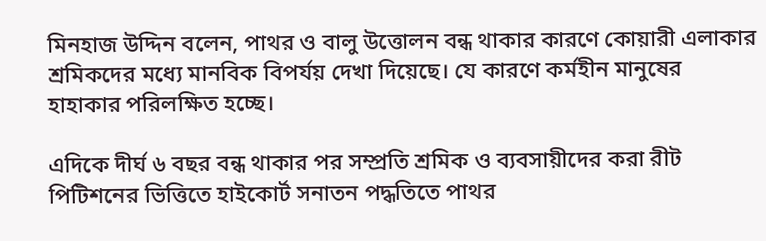মিনহাজ উদ্দিন বলেন, পাথর ও বালু উত্তোলন বন্ধ থাকার কারণে কোয়ারী এলাকার শ্রমিকদের মধ্যে মানবিক বিপর্যয় দেখা দিয়েছে। যে কারণে কর্মহীন মানুষের হাহাকার পরিলক্ষিত হচ্ছে।

এদিকে দীর্ঘ ৬ বছর বন্ধ থাকার পর সম্প্রতি শ্রমিক ও ব্যবসায়ীদের করা রীট পিটিশনের ভিত্তিতে হাইকোর্ট সনাতন পদ্ধতিতে পাথর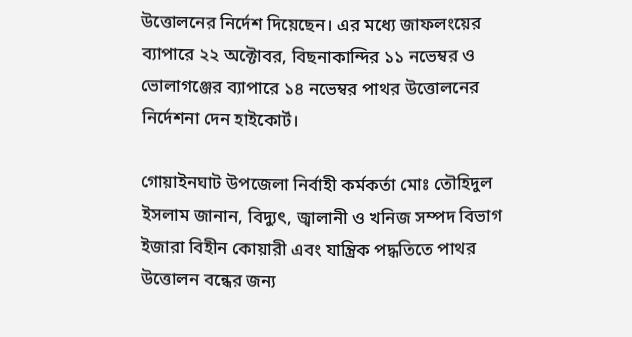উত্তোলনের নির্দেশ দিয়েছেন। এর মধ্যে জাফলংয়ের ব্যাপারে ২২ অক্টোবর, বিছনাকান্দির ১১ নভেম্বর ও ভোলাগঞ্জের ব্যাপারে ১৪ নভেম্বর পাথর উত্তোলনের নির্দেশনা দেন হাইকোর্ট।

গোয়াইনঘাট উপজেলা নির্বাহী কর্মকর্তা মোঃ তৌহিদুল ইসলাম জানান, বিদ্যুৎ, জ্বালানী ও খনিজ সম্পদ বিভাগ ইজারা বিহীন কোয়ারী এবং যান্ত্রিক পদ্ধতিতে পাথর উত্তোলন বন্ধের জন্য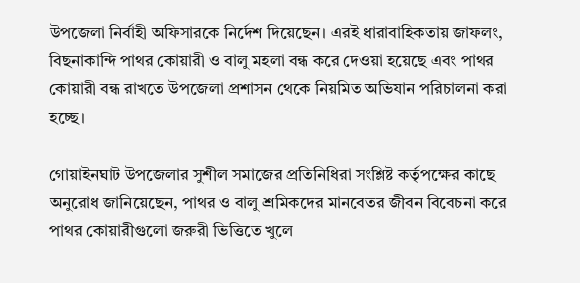উপজেলা নির্বাহী অফিসারকে নির্দেশ দিয়েছেন। এরই ধারাবাহিকতায় জাফলং, বিছনাকান্দি পাথর কোয়ারী ও বালু মহলা বন্ধ করে দেওয়া হয়েছে এবং পাথর কোয়ারী বন্ধ রাখতে উপজেলা প্রশাসন থেকে নিয়মিত অভিযান পরিচালনা করা হচ্ছে।

গোয়াইনঘাট উপজেলার সুশীল সমাজের প্রতিনিধিরা সংশ্লিষ্ট কর্তৃপক্ষের কাছে অনুরোধ জানিয়েছেন, পাথর ও বালু শ্রমিকদের মানবেতর জীবন বিবেচনা করে পাথর কোয়ারীগুলো জরুরী ভিত্তিতে খুলে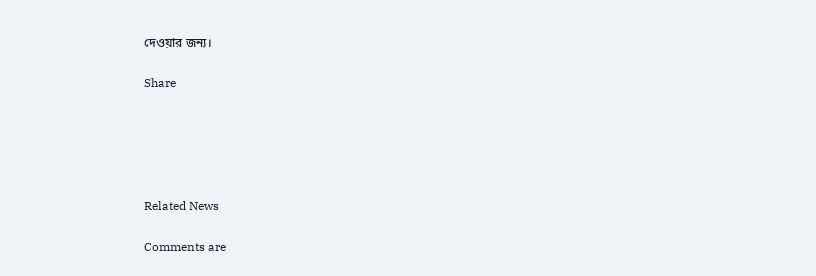দেওয়ার জন্য।

Share





Related News

Comments are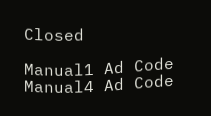Closed

Manual1 Ad Code
Manual4 Ad Code